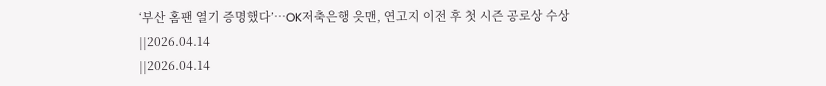‘부산 홈팬 열기 증명했다’…OK저축은행 읏맨, 연고지 이전 후 첫 시즌 공로상 수상
||2026.04.14
||2026.04.14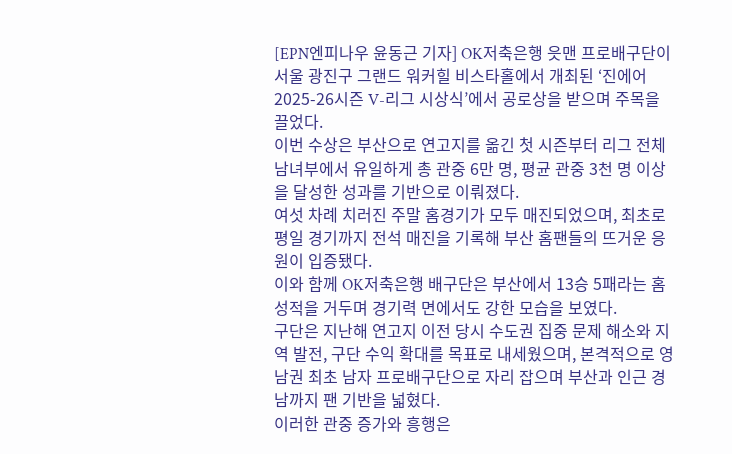[EPN엔피나우 윤동근 기자] OK저축은행 읏맨 프로배구단이 서울 광진구 그랜드 워커힐 비스타홀에서 개최된 ‘진에어 2025-26시즌 V-리그 시상식’에서 공로상을 받으며 주목을 끌었다.
이번 수상은 부산으로 연고지를 옮긴 첫 시즌부터 리그 전체 남녀부에서 유일하게 총 관중 6만 명, 평균 관중 3천 명 이상을 달성한 성과를 기반으로 이뤄졌다.
여섯 차례 치러진 주말 홈경기가 모두 매진되었으며, 최초로 평일 경기까지 전석 매진을 기록해 부산 홈팬들의 뜨거운 응원이 입증됐다.
이와 함께 OK저축은행 배구단은 부산에서 13승 5패라는 홈 성적을 거두며 경기력 면에서도 강한 모습을 보였다.
구단은 지난해 연고지 이전 당시 수도권 집중 문제 해소와 지역 발전, 구단 수익 확대를 목표로 내세웠으며, 본격적으로 영남권 최초 남자 프로배구단으로 자리 잡으며 부산과 인근 경남까지 팬 기반을 넓혔다.
이러한 관중 증가와 흥행은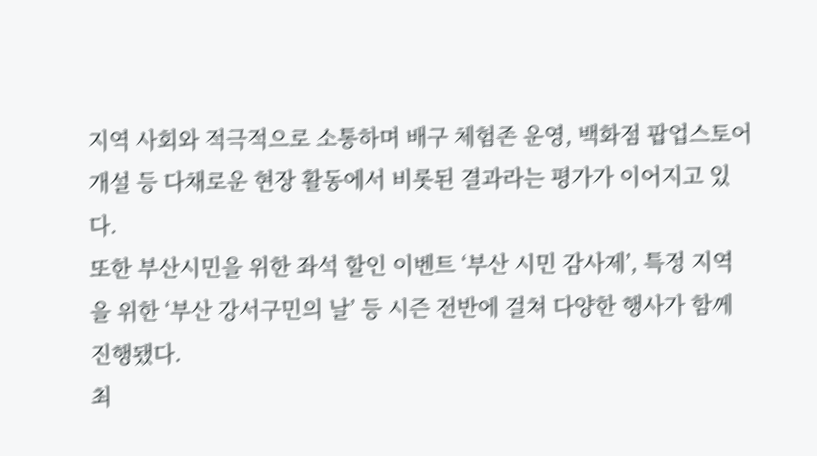지역 사회와 적극적으로 소통하며 배구 체험존 운영, 백화점 팝업스토어 개설 등 다채로운 현장 활동에서 비롯된 결과라는 평가가 이어지고 있다.
또한 부산시민을 위한 좌석 할인 이벤트 ‘부산 시민 감사제’, 특정 지역을 위한 ‘부산 강서구민의 날’ 등 시즌 전반에 걸쳐 다양한 행사가 함께 진행됐다.
최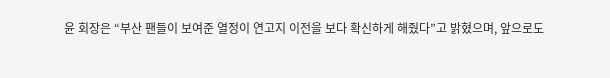윤 회장은 “부산 팬들이 보여준 열정이 연고지 이전을 보다 확신하게 해줬다”고 밝혔으며, 앞으로도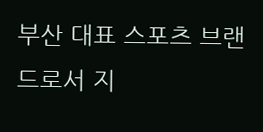부산 대표 스포츠 브랜드로서 지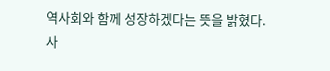역사회와 함께 성장하겠다는 뜻을 밝혔다.
사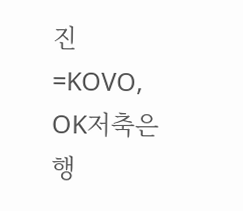진=KOVO, OK저축은행